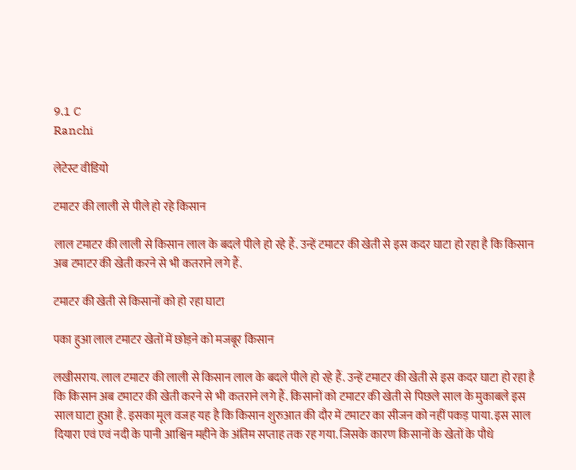9.1 C
Ranchi

लेटेस्ट वीडियो

टमाटर की लाली से पीले हो रहे किसान

लाल टमाटर की लाली से किसान लाल के बदले पीले हो रहे हैं. उन्हें टमाटर की खेती से इस कदर घाटा हो रहा है कि किसान अब टमाटर की खेती करने से भी कतराने लगे हैं.

टमाटर की खेती से किसानों को हो रहा घाटा

पका हुआ लाल टमाटर खेतों में छोड़ने को मजबूर किसान

लखीसराय. लाल टमाटर की लाली से किसान लाल के बदले पीले हो रहे हैं. उन्हें टमाटर की खेती से इस कदर घाटा हो रहा है कि किसान अब टमाटर की खेती करने से भी कतराने लगे हैं. किसानों को टमाटर की खेती से पिछले साल के मुकाबले इस साल घाटा हुआ है. इसका मूल वजह यह है कि किसान शुरुआत की दौर में टमाटर का सीजन को नहीं पकड़ पाया. इस साल दियारा एवं एवं नदी के पानी आश्विन महीने के अंतिम सप्ताह तक रह गया. जिसके कारण किसानों के खेतों के पौधे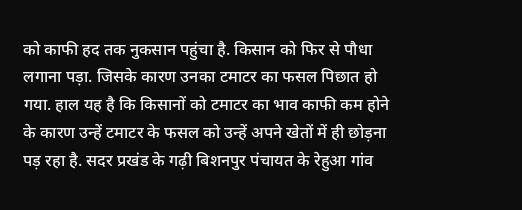को काफी हद तक नुकसान पहुंचा है. किसान को फिर से पौधा लगाना पड़ा. जिसके कारण उनका टमाटर का फसल पिछात हो गया. हाल यह है कि किसानों को टमाटर का भाव काफी कम होने के कारण उन्हें टमाटर के फसल को उन्हें अपने खेतों में ही छोड़ना पड़ रहा है. सदर प्रखंड के गढ़ी बिशनपुर पंचायत के रेहुआ गांव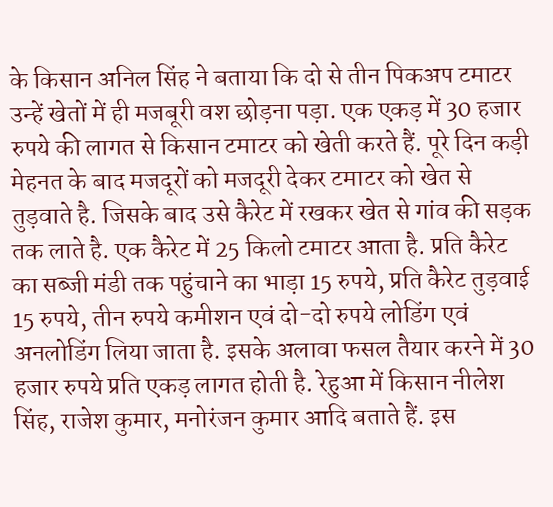के किसान अनिल सिंह ने बताया कि दो से तीन पिकअप टमाटर उन्हें खेतों में ही मजबूरी वश छोड़ना पड़ा. एक एकड़ में 30 हजार रुपये की लागत से किसान टमाटर को खेती करते हैं. पूरे दिन कड़ी मेहनत के बाद मजदूरों को मजदूरी देकर टमाटर को खेत से तुड़वाते है. जिसके बाद उसे कैरेट में रखकर खेत से गांव की सड़क तक लाते है. एक कैरेट में 25 किलो टमाटर आता है. प्रति कैरेट का सब्जी मंडी तक पहुंचाने का भाड़ा 15 रुपये, प्रति कैरेट तुड़वाई 15 रुपये, तीन रुपये कमीशन एवं दो-दो रुपये लोडिंग एवं अनलोडिंग लिया जाता है. इसके अलावा फसल तैयार करने में 30 हजार रुपये प्रति एकड़ लागत होती है. रेहुआ में किसान नीलेश सिंह, राजेश कुमार, मनोरंजन कुमार आदि बताते हैं. इस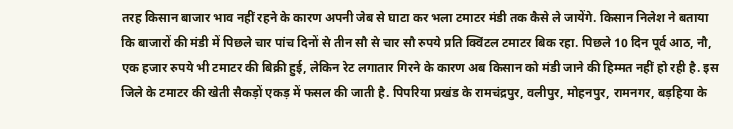तरह किसान बाजार भाव नहीं रहने के कारण अपनी जेब से घाटा कर भला टमाटर मंडी तक कैसे ले जायेंगे. किसान निलेश ने बताया कि बाजारों की मंडी में पिछले चार पांच दिनों से तीन सौ से चार सौ रुपये प्रति क्विंटल टमाटर बिक रहा. पिछले 10 दिन पूर्व आठ, नौ, एक हजार रुपये भी टमाटर की बिक्री हुई, लेकिन रेट लगातार गिरने के कारण अब किसान को मंडी जाने की हिम्मत नहीं हो रही है. इस जिले के टमाटर की खेती सैकड़ों एकड़ में फसल की जाती है. पिपरिया प्रखंड के रामचंद्रपुर, वलीपुर, मोहनपुर, रामनगर, बड़हिया के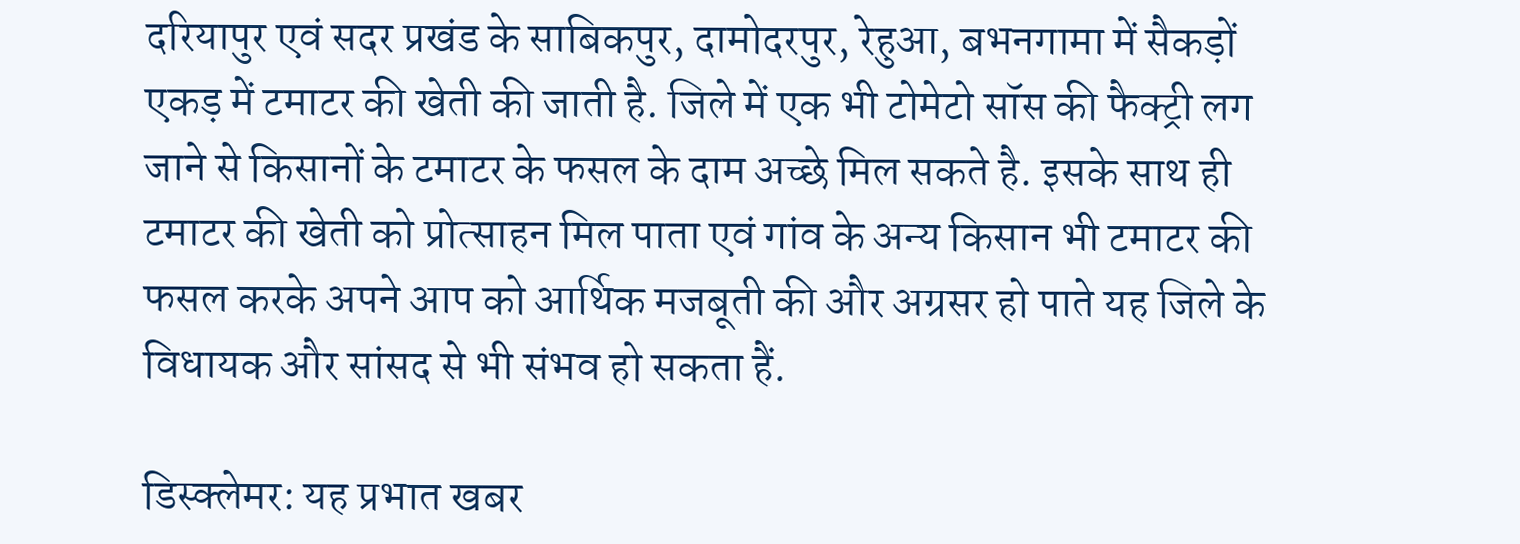दरियापुर एवं सदर प्रखंड के साबिकपुर, दामोदरपुर, रेहुआ, बभनगामा में सैकड़ों एकड़ में टमाटर की खेती की जाती है. जिले में एक भी टोमेटो सॉस की फैक्ट्री लग जाने से किसानों के टमाटर के फसल के दाम अच्छे मिल सकते है. इसके साथ ही टमाटर की खेती को प्रोत्साहन मिल पाता एवं गांव के अन्य किसान भी टमाटर की फसल करके अपने आप को आर्थिक मजबूती की और अग्रसर हो पाते यह जिले के विधायक और सांसद से भी संभव हो सकता हैं.

डिस्क्लेमर: यह प्रभात खबर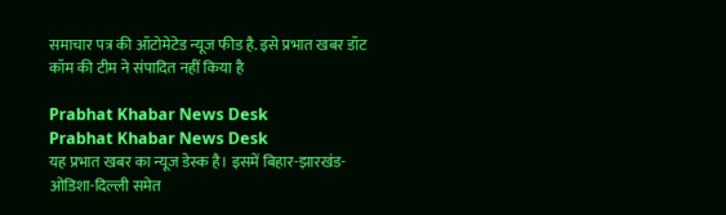समाचार पत्र की ऑटोमेटेड न्यूज फीड है. इसे प्रभात खबर डॉट कॉम की टीम ने संपादित नहीं किया है

Prabhat Khabar News Desk
Prabhat Khabar News Desk
यह प्रभात खबर का न्यूज डेस्क है। इसमें बिहार-झारखंड-ओडिशा-दिल्‍ली समेत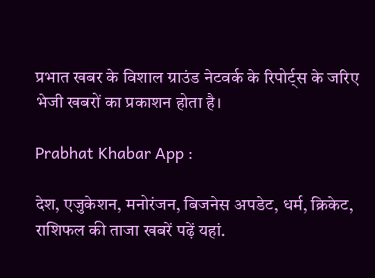प्रभात खबर के विशाल ग्राउंड नेटवर्क के रिपोर्ट्स के जरिए भेजी खबरों का प्रकाशन होता है।

Prabhat Khabar App :

देश, एजुकेशन, मनोरंजन, बिजनेस अपडेट, धर्म, क्रिकेट, राशिफल की ताजा खबरें पढ़ें यहां.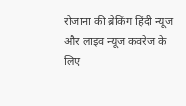रोजाना की ब्रेकिंग हिंदी न्यूज और लाइव न्यूज कवरेज के लिए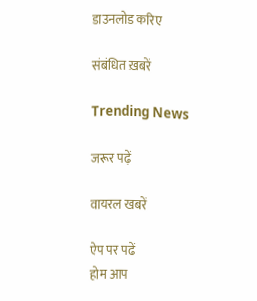डाउनलोड करिए

संबंधित ख़बरें

Trending News

जरूर पढ़ें

वायरल खबरें

ऐप पर पढें
होम आप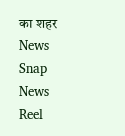का शहर
News Snap News Reel